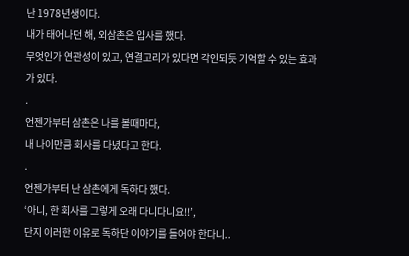난 1978년생이다.
내가 태어나던 해, 외삼촌은 입사를 했다.
무엇인가 연관성이 있고, 연결고리가 있다면 각인되듯 기억할 수 있는 효과가 있다.
.
언젠가부터 삼촌은 나를 볼때마다,
내 나이만큼 회사를 다녔다고 한다.
.
언젠가부터 난 삼촌에게 독하다 했다.
‘아니, 한 회사를 그렇게 오래 다니다니요!!’,
단지 이러한 이유로 독하단 이야기를 들어야 한다니..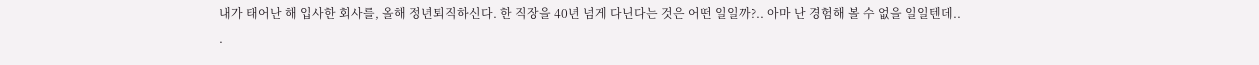내가 태어난 해 입사한 회사를, 올해 정년퇴직하신다. 한 직장을 40년 넘게 다닌다는 것은 어떤 일일까?.. 아마 난 경험해 볼 수 없을 일일텐데..
.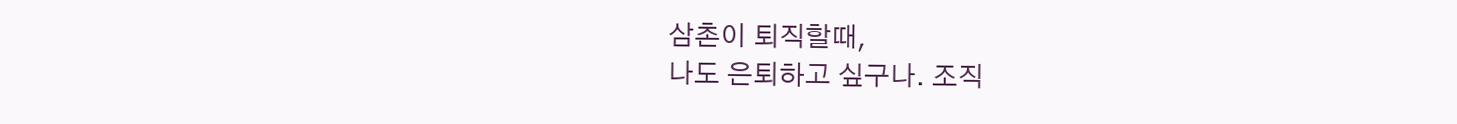삼촌이 퇴직할때,
나도 은퇴하고 싶구나. 조직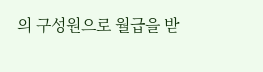의 구성원으로 월급을 받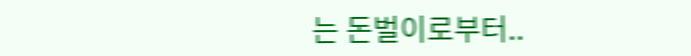는 돈벌이로부터..